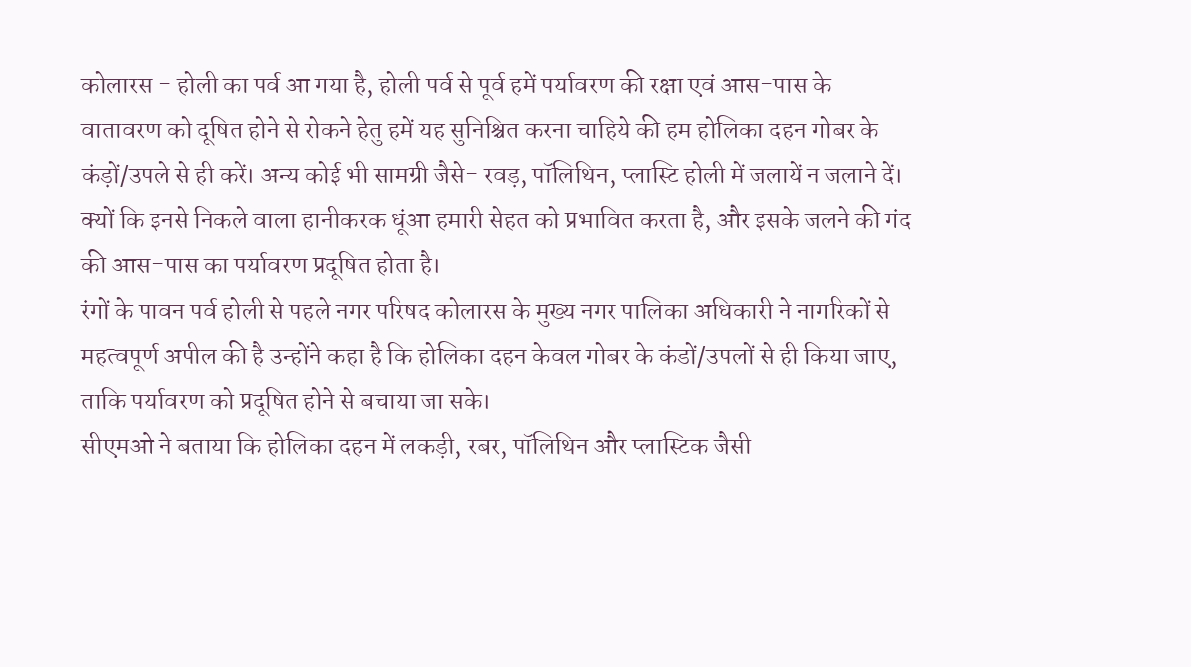कोलारस - होली का पर्व आ गया है, होली पर्व से पूर्व हमें पर्यावरण की रक्षा एवं आस-पास के वातावरण को दूषित होने से रोकने हेतु हमें यह सुनिश्चित करना चाहिये की हम होलिका दहन गोबर के कंड़ों/उपले से ही करें। अन्य कोई भी सामग्री जैसे- रवड़, पॉलिथिन, प्लास्टि होली में जलायें न जलाने दें। क्यों कि इनसे निकले वाला हानीकरक धूंआ हमारी सेहत को प्रभावित करता है, और इसके जलने की गंद की आस-पास का पर्यावरण प्रदूषित होता है।
रंगों के पावन पर्व होली से पहले नगर परिषद कोलारस के मुख्य नगर पालिका अधिकारी ने नागरिकों से महत्वपूर्ण अपील की है उन्होंने कहा है कि होलिका दहन केवल गोबर के कंडों/उपलों से ही किया जाए, ताकि पर्यावरण को प्रदूषित होने से बचाया जा सके।
सीएमओ ने बताया कि होलिका दहन में लकड़ी, रबर, पॉलिथिन और प्लास्टिक जैसी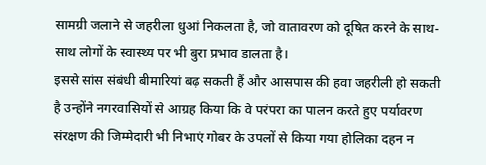सामग्री जलाने से जहरीला धुआं निकलता है, जो वातावरण को दूषित करने के साथ-साथ लोगों के स्वास्थ्य पर भी बुरा प्रभाव डालता है।
इससे सांस संबंधी बीमारियां बढ़ सकती हैं और आसपास की हवा जहरीली हो सकती है उन्होंने नगरवासियों से आग्रह किया कि वे परंपरा का पालन करते हुए पर्यावरण संरक्षण की जिम्मेदारी भी निभाएं गोबर के उपलों से किया गया होलिका दहन न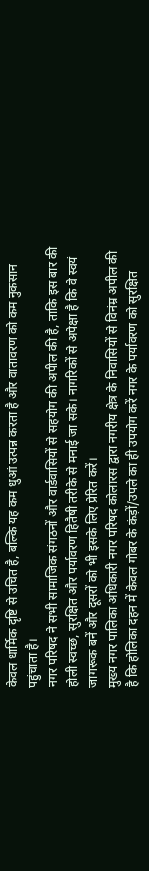केवल धार्मिक दृष्टि से उचित है, बल्कि यह कम धुआं उत्पन्न करता है और वातावरण को कम नुकसान पहुंचाता है।
नगर परिषद ने सभी सामाजिक संगठनों और वार्डवासियों से सहयोग की अपील की है, ताकि इस बार की होली स्वच्छ, सुरक्षित और पर्यावरण हितैषी तरीके से मनाई जा सके। नागरिकों से अपेक्षा है कि वे स्वयं जागरूक बनें और दूसरों को भी इसके लिए प्रेरित करें।
मुख्य नगर पालिका अधिकारी नगर परिषद कोलारस द्वारा नगरीय क्षेत्र के निवासियों से विनंम्र अपील की है कि होलिका दहन में केवल गोबर के कंड़ों/उपले का ही उपयोग करें नगर के पर्यावरण को सुरक्षित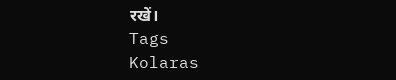रखें।
Tags
Kolaras